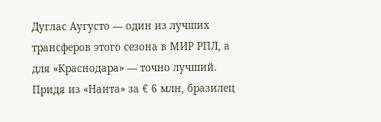Дуглас Аугусто — один из лучших трансферов этого сезона в МИР РПЛ, а для «Краснодара» — точно лучший. Придя из «Нанта» за € 6 млн, бразилец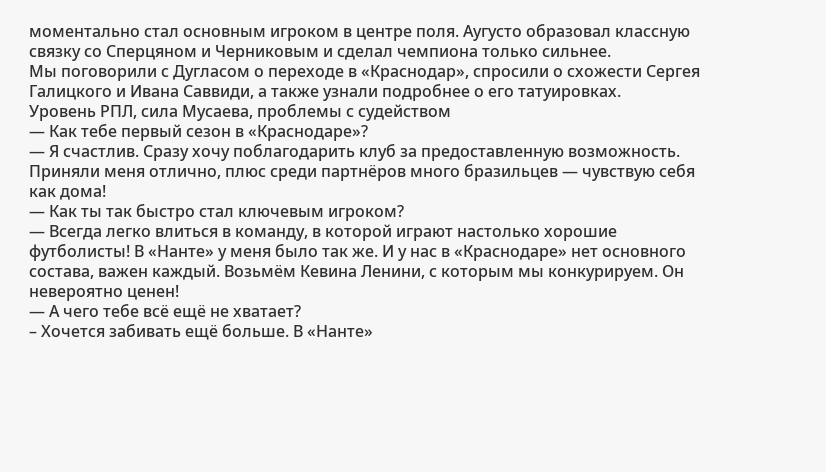моментально стал основным игроком в центре поля. Аугусто образовал классную связку со Сперцяном и Черниковым и сделал чемпиона только сильнее.
Мы поговорили с Дугласом о переходе в «Краснодар», спросили о схожести Сергея Галицкого и Ивана Саввиди, а также узнали подробнее о его татуировках.
Уровень РПЛ, сила Мусаева, проблемы с судейством
— Как тебе первый сезон в «Краснодаре»?
— Я счастлив. Сразу хочу поблагодарить клуб за предоставленную возможность. Приняли меня отлично, плюс среди партнёров много бразильцев — чувствую себя как дома!
— Как ты так быстро стал ключевым игроком?
— Всегда легко влиться в команду, в которой играют настолько хорошие футболисты! В «Нанте» у меня было так же. И у нас в «Краснодаре» нет основного состава, важен каждый. Возьмём Кевина Ленини, с которым мы конкурируем. Он невероятно ценен!
— А чего тебе всё ещё не хватает?
– Хочется забивать ещё больше. В «Нанте»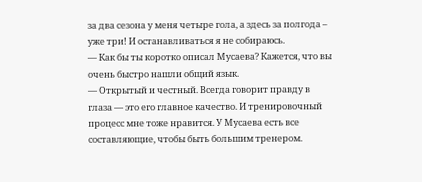за два сезона у меня четыре гола, а здесь за полгода – уже три! И останавливаться я не собираюсь.
— Как бы ты коротко описал Мусаева? Кажется, что вы очень быстро нашли общий язык.
— Открытый и честный. Всегда говорит правду в глаза — это его главное качество. И тренировочный процесс мне тоже нравится. У Мусаева есть все составляющие, чтобы быть большим тренером.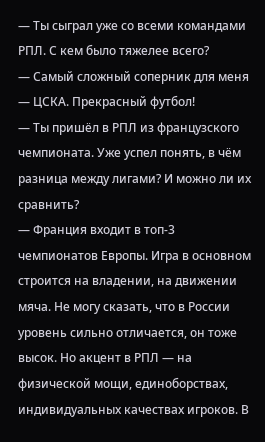— Ты сыграл уже со всеми командами РПЛ. С кем было тяжелее всего?
— Самый сложный соперник для меня — ЦСКА. Прекрасный футбол!
— Ты пришёл в РПЛ из французского чемпионата. Уже успел понять, в чём разница между лигами? И можно ли их сравнить?
— Франция входит в топ-3 чемпионатов Европы. Игра в основном строится на владении, на движении мяча. Не могу сказать, что в России уровень сильно отличается, он тоже высок. Но акцент в РПЛ — на физической мощи, единоборствах, индивидуальных качествах игроков. В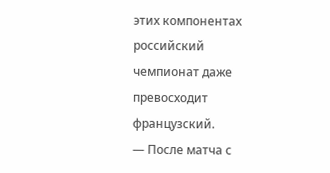этих компонентах российский чемпионат даже превосходит французский.
— После матча с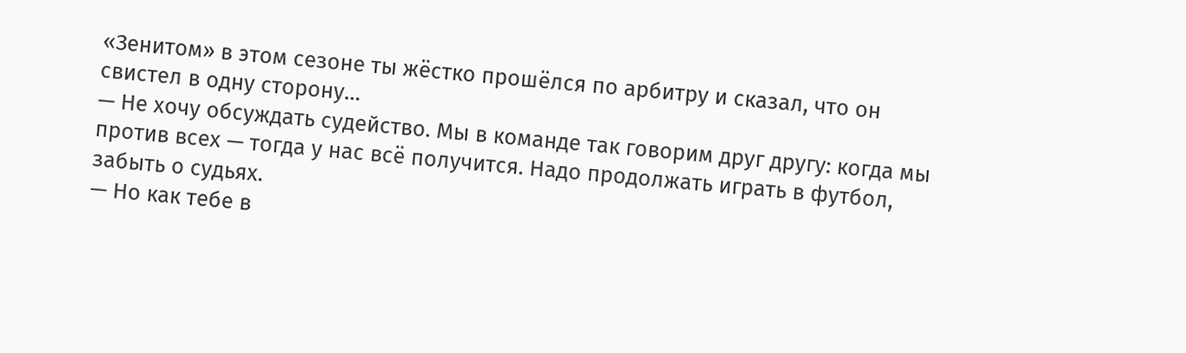«Зенитом» в этом сезоне ты жёстко прошёлся по арбитру и сказал, что он свистел в одну сторону…
— Не хочу обсуждать судейство. Мы в команде так говорим друг другу: когда мы против всех — тогда у нас всё получится. Надо продолжать играть в футбол, забыть о судьях.
— Но как тебе в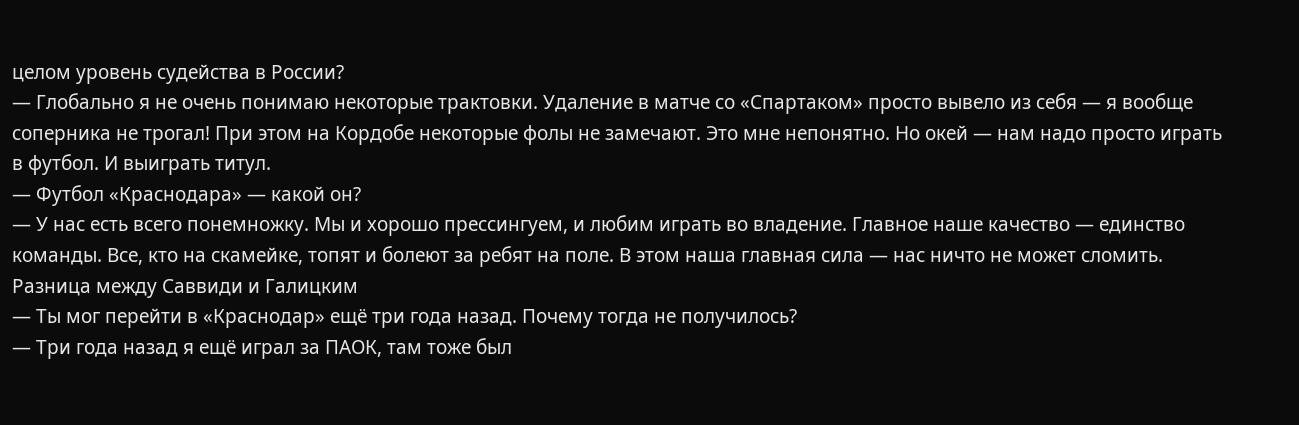целом уровень судейства в России?
— Глобально я не очень понимаю некоторые трактовки. Удаление в матче со «Спартаком» просто вывело из себя — я вообще соперника не трогал! При этом на Кордобе некоторые фолы не замечают. Это мне непонятно. Но окей — нам надо просто играть в футбол. И выиграть титул.
— Футбол «Краснодара» — какой он?
— У нас есть всего понемножку. Мы и хорошо прессингуем, и любим играть во владение. Главное наше качество — единство команды. Все, кто на скамейке, топят и болеют за ребят на поле. В этом наша главная сила — нас ничто не может сломить.
Разница между Саввиди и Галицким
— Ты мог перейти в «Краснодар» ещё три года назад. Почему тогда не получилось?
— Три года назад я ещё играл за ПАОК, там тоже был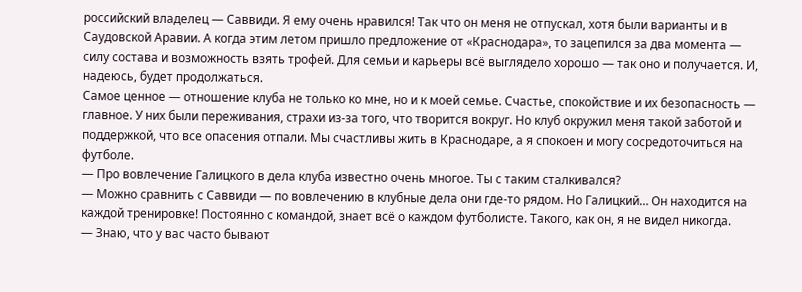российский владелец — Саввиди. Я ему очень нравился! Так что он меня не отпускал, хотя были варианты и в Саудовской Аравии. А когда этим летом пришло предложение от «Краснодара», то зацепился за два момента — силу состава и возможность взять трофей. Для семьи и карьеры всё выглядело хорошо — так оно и получается. И, надеюсь, будет продолжаться.
Самое ценное — отношение клуба не только ко мне, но и к моей семье. Счастье, спокойствие и их безопасность — главное. У них были переживания, страхи из-за того, что творится вокруг. Но клуб окружил меня такой заботой и поддержкой, что все опасения отпали. Мы счастливы жить в Краснодаре, а я спокоен и могу сосредоточиться на футболе.
— Про вовлечение Галицкого в дела клуба известно очень многое. Ты с таким сталкивался?
— Можно сравнить с Саввиди — по вовлечению в клубные дела они где-то рядом. Но Галицкий… Он находится на каждой тренировке! Постоянно с командой, знает всё о каждом футболисте. Такого, как он, я не видел никогда.
— Знаю, что у вас часто бывают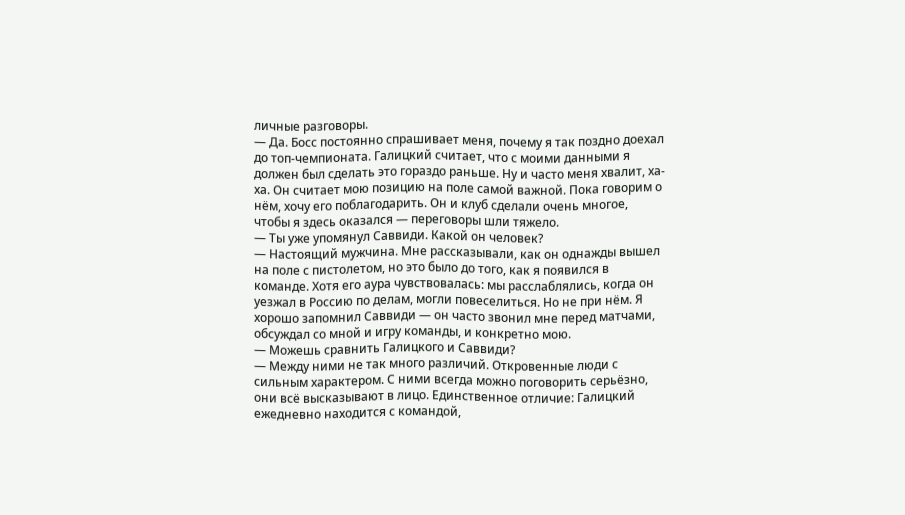личные разговоры.
— Да. Босс постоянно спрашивает меня, почему я так поздно доехал до топ-чемпионата. Галицкий считает, что с моими данными я должен был сделать это гораздо раньше. Ну и часто меня хвалит, ха-ха. Он считает мою позицию на поле самой важной. Пока говорим о нём, хочу его поблагодарить. Он и клуб сделали очень многое, чтобы я здесь оказался — переговоры шли тяжело.
— Ты уже упомянул Саввиди. Какой он человек?
— Настоящий мужчина. Мне рассказывали, как он однажды вышел на поле с пистолетом, но это было до того, как я появился в команде. Хотя его аура чувствовалась: мы расслаблялись, когда он уезжал в Россию по делам, могли повеселиться. Но не при нём. Я хорошо запомнил Саввиди — он часто звонил мне перед матчами, обсуждал со мной и игру команды, и конкретно мою.
— Можешь сравнить Галицкого и Саввиди?
— Между ними не так много различий. Откровенные люди с сильным характером. С ними всегда можно поговорить серьёзно, они всё высказывают в лицо. Единственное отличие: Галицкий ежедневно находится с командой,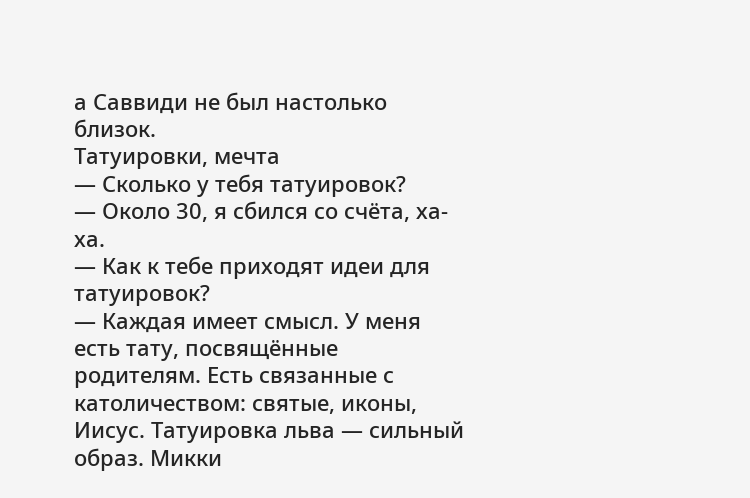а Саввиди не был настолько близок.
Татуировки, мечта
— Сколько у тебя татуировок?
— Около 30, я сбился со счёта, ха-ха.
— Как к тебе приходят идеи для татуировок?
— Каждая имеет смысл. У меня есть тату, посвящённые родителям. Есть связанные с католичеством: святые, иконы, Иисус. Татуировка льва — сильный образ. Микки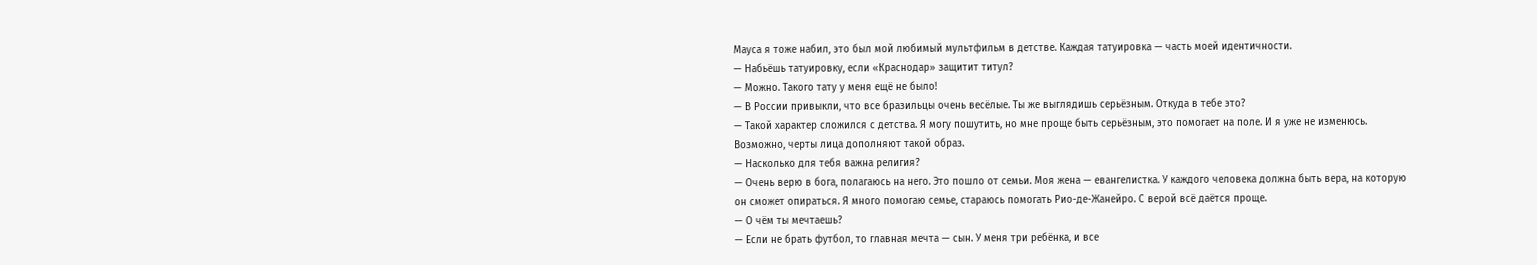Мауса я тоже набил, это был мой любимый мультфильм в детстве. Каждая татуировка — часть моей идентичности.
— Набьёшь татуировку, если «Краснодар» защитит титул?
— Можно. Такого тату у меня ещё не было!
— В России привыкли, что все бразильцы очень весёлые. Ты же выглядишь серьёзным. Откуда в тебе это?
— Такой характер сложился с детства. Я могу пошутить, но мне проще быть серьёзным, это помогает на поле. И я уже не изменюсь. Возможно, черты лица дополняют такой образ.
— Насколько для тебя важна религия?
— Очень верю в бога, полагаюсь на него. Это пошло от семьи. Моя жена — евангелистка. У каждого человека должна быть вера, на которую он сможет опираться. Я много помогаю семье, стараюсь помогать Рио-де-Жанейро. С верой всё даётся проще.
— О чём ты мечтаешь?
— Если не брать футбол, то главная мечта — сын. У меня три ребёнка, и все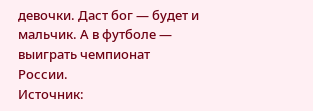девочки. Даст бог — будет и мальчик. А в футболе — выиграть чемпионат России.
Источник: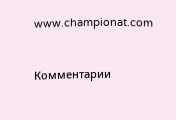www.championat.com



Комментарии